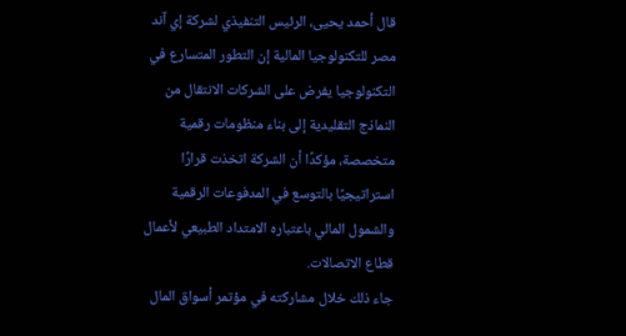قال أحمد يحيى، الرئيس التنفيذي لشركة إي آند مصر للتكنولوجيا المالية إن التطور المتسارع في التكنولوجيا يفرض على الشركات الانتقال من النماذج التقليدية إلى بناء منظومات رقمية متخصصة، مؤكدًا أن الشركة اتخذت قرارًا استراتيجيًا بالتوسع في المدفوعات الرقمية والشمول المالي باعتباره الامتداد الطبيعي لأعمال قطاع الاتصالات.
جاء ذلك خلال مشاركته في مؤتمر أسواق المال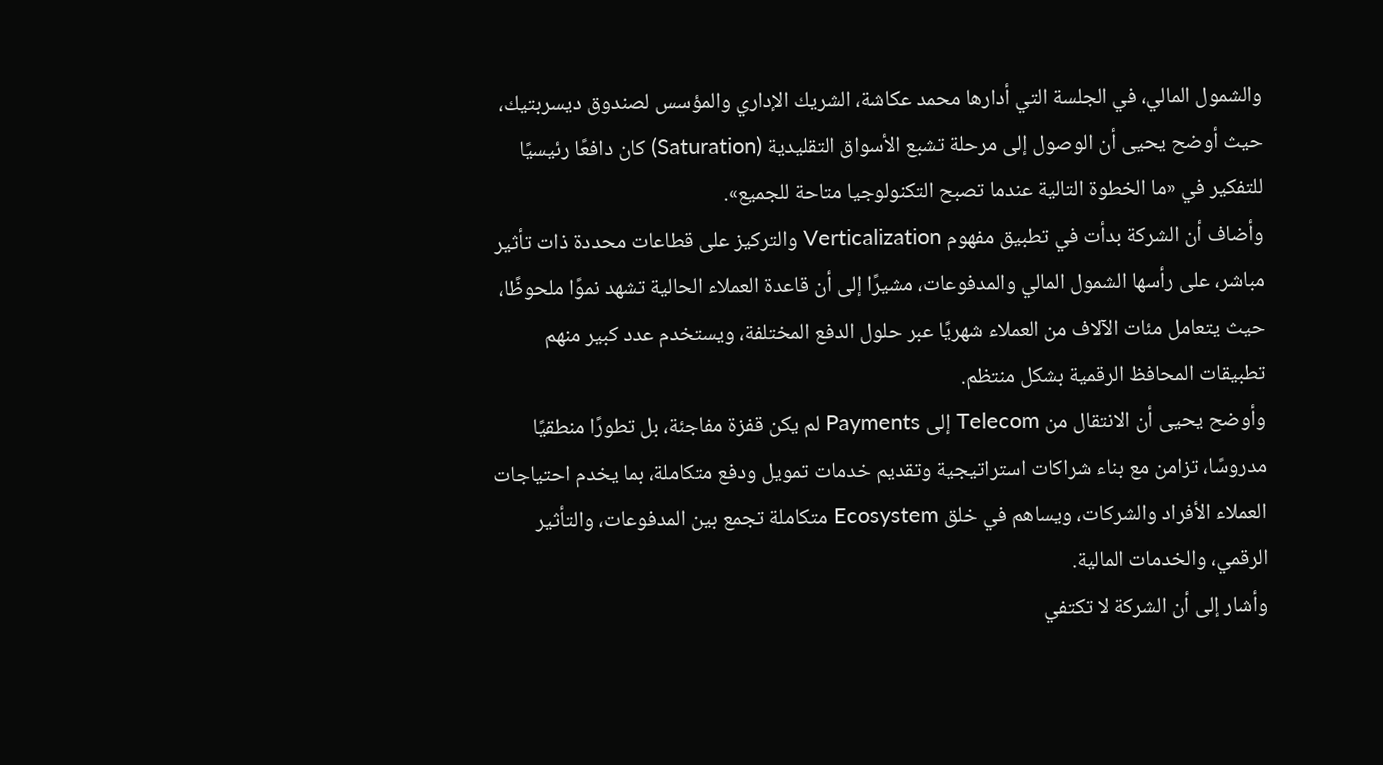والشمول المالي، في الجلسة التي أدارها محمد عكاشة، الشريك الإداري والمؤسس لصندوق ديسربتيك، حيث أوضح يحيى أن الوصول إلى مرحلة تشبع الأسواق التقليدية (Saturation) كان دافعًا رئيسيًا للتفكير في «ما الخطوة التالية عندما تصبح التكنولوجيا متاحة للجميع».
وأضاف أن الشركة بدأت في تطبيق مفهوم Verticalization والتركيز على قطاعات محددة ذات تأثير مباشر، على رأسها الشمول المالي والمدفوعات، مشيرًا إلى أن قاعدة العملاء الحالية تشهد نموًا ملحوظًا، حيث يتعامل مئات الآلاف من العملاء شهريًا عبر حلول الدفع المختلفة، ويستخدم عدد كبير منهم تطبيقات المحافظ الرقمية بشكل منتظم.
وأوضح يحيى أن الانتقال من Telecom إلى Payments لم يكن قفزة مفاجئة، بل تطورًا منطقيًا مدروسًا، تزامن مع بناء شراكات استراتيجية وتقديم خدمات تمويل ودفع متكاملة، بما يخدم احتياجات العملاء الأفراد والشركات، ويساهم في خلق Ecosystem متكاملة تجمع بين المدفوعات، والتأثير الرقمي، والخدمات المالية.
وأشار إلى أن الشركة لا تكتفي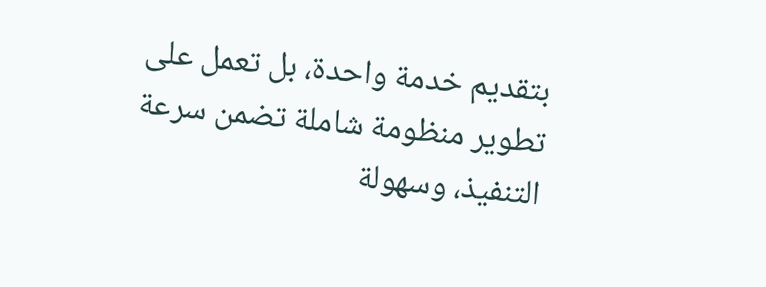بتقديم خدمة واحدة، بل تعمل على تطوير منظومة شاملة تضمن سرعة التنفيذ، وسهولة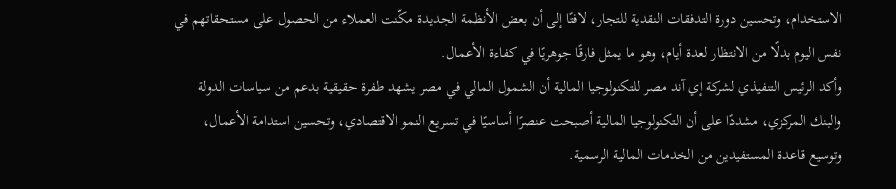الاستخدام، وتحسين دورة التدفقات النقدية للتجار، لافتًا إلى أن بعض الأنظمة الجديدة مكّنت العملاء من الحصول على مستحقاتهم في نفس اليوم بدلًا من الانتظار لعدة أيام، وهو ما يمثل فارقًا جوهريًا في كفاءة الأعمال.
وأكد الرئيس التنفيذي لشركة إي آند مصر للتكنولوجيا المالية أن الشمول المالي في مصر يشهد طفرة حقيقية بدعم من سياسات الدولة والبنك المركزي، مشددًا على أن التكنولوجيا المالية أصبحت عنصرًا أساسيًا في تسريع النمو الاقتصادي، وتحسين استدامة الأعمال، وتوسيع قاعدة المستفيدين من الخدمات المالية الرسمية.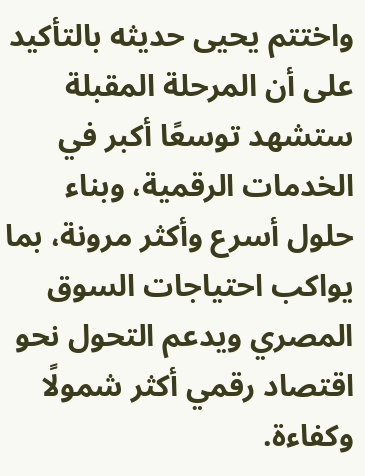واختتم يحيى حديثه بالتأكيد على أن المرحلة المقبلة ستشهد توسعًا أكبر في الخدمات الرقمية، وبناء حلول أسرع وأكثر مرونة، بما يواكب احتياجات السوق المصري ويدعم التحول نحو اقتصاد رقمي أكثر شمولًا وكفاءة.